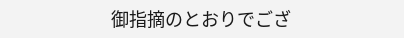御指摘のとおりでござ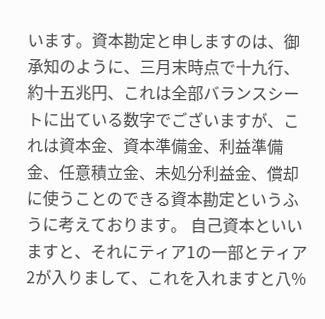います。資本勘定と申しますのは、御承知のように、三月末時点で十九行、約十五兆円、これは全部バランスシートに出ている数字でございますが、これは資本金、資本準備金、利益準備金、任意積立金、未処分利益金、償却に使うことのできる資本勘定というふうに考えております。 自己資本といいますと、それにティア1の一部とティア2が入りまして、これを入れますと八%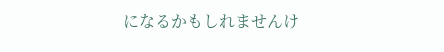になるかもしれませんけ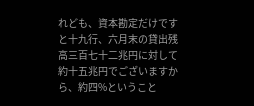れども、資本勘定だけですと十九行、六月末の貸出残高三百七十二兆円に対して約十五兆円でございますから、約四%ということ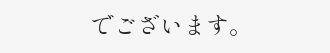でございます。